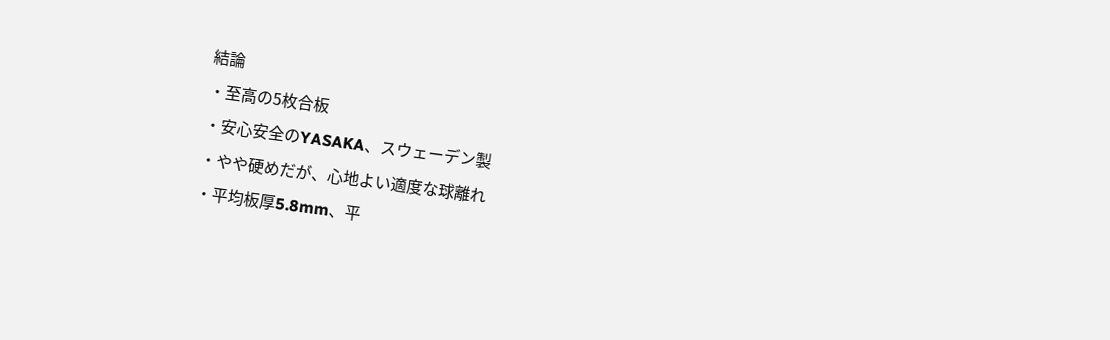結論
・至高の5枚合板
・安心安全のYASAKA、スウェーデン製
・やや硬めだが、心地よい適度な球離れ
・平均板厚5.8mm、平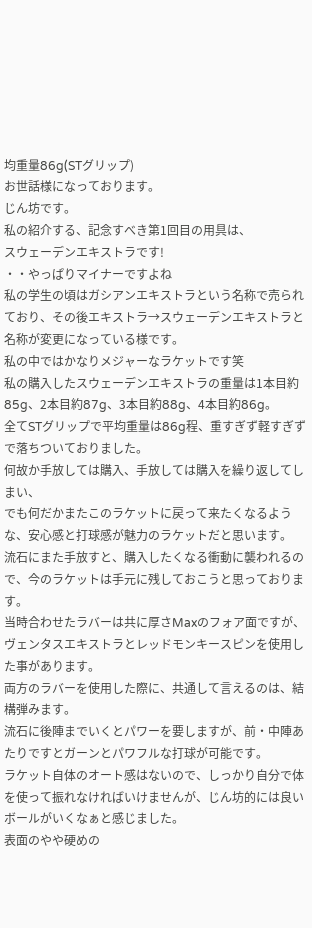均重量86g(STグリップ)
お世話様になっております。
じん坊です。
私の紹介する、記念すべき第1回目の用具は、
スウェーデンエキストラです!
・・やっぱりマイナーですよね
私の学生の頃はガシアンエキストラという名称で売られており、その後エキストラ→スウェーデンエキストラと名称が変更になっている様です。
私の中ではかなりメジャーなラケットです笑
私の購入したスウェーデンエキストラの重量は1本目約85g、2本目約87g、3本目約88g、4本目約86g。
全てSTグリップで平均重量は86g程、重すぎず軽すぎずで落ちついておりました。
何故か手放しては購入、手放しては購入を繰り返してしまい、
でも何だかまたこのラケットに戻って来たくなるような、安心感と打球感が魅力のラケットだと思います。
流石にまた手放すと、購入したくなる衝動に襲われるので、今のラケットは手元に残しておこうと思っております。
当時合わせたラバーは共に厚さMaxのフォア面ですが、ヴェンタスエキストラとレッドモンキースピンを使用した事があります。
両方のラバーを使用した際に、共通して言えるのは、結構弾みます。
流石に後陣までいくとパワーを要しますが、前・中陣あたりですとガーンとパワフルな打球が可能です。
ラケット自体のオート感はないので、しっかり自分で体を使って振れなければいけませんが、じん坊的には良いボールがいくなぁと感じました。
表面のやや硬めの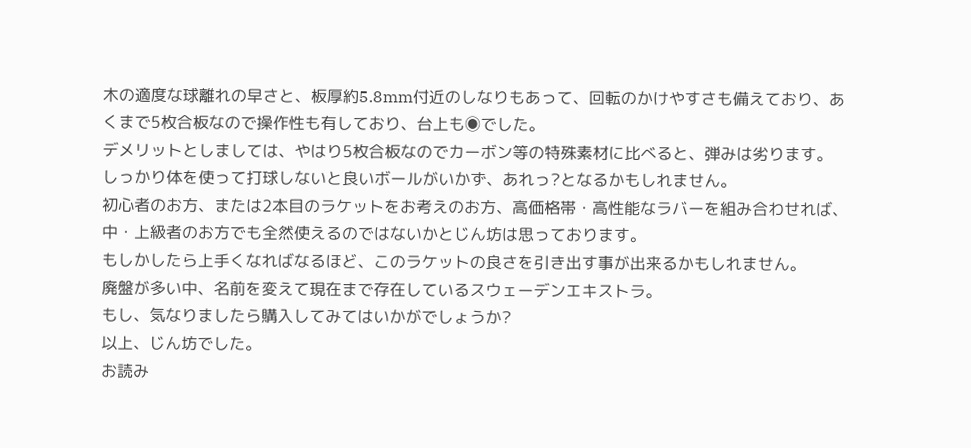木の適度な球離れの早さと、板厚約5.8mm付近のしなりもあって、回転のかけやすさも備えており、あくまで5枚合板なので操作性も有しており、台上も◉でした。
デメリットとしましては、やはり5枚合板なのでカーボン等の特殊素材に比べると、弾みは劣ります。
しっかり体を使って打球しないと良いボールがいかず、あれっ?となるかもしれません。
初心者のお方、または2本目のラケットをお考えのお方、高価格帯・高性能なラバーを組み合わせれば、中・上級者のお方でも全然使えるのではないかとじん坊は思っております。
もしかしたら上手くなればなるほど、このラケットの良さを引き出す事が出来るかもしれません。
廃盤が多い中、名前を変えて現在まで存在しているスウェーデンエキストラ。
もし、気なりましたら購入してみてはいかがでしょうか?
以上、じん坊でした。
お読み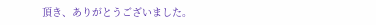頂き、ありがとうございました。